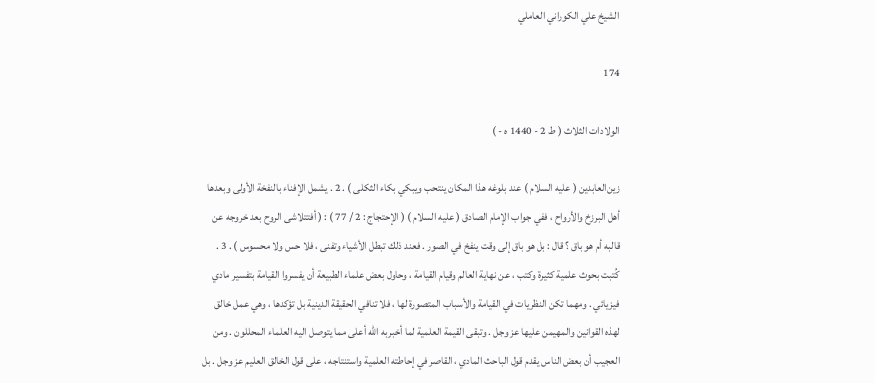الشيخ علي الكوراني العاملي

174

الولادات الثلاث ( ط 2 - 1440 ه - )

زين‌العابدين ( عليه السلام ) عند بلوغه هذا المكان ينتحب ويبكي بكاء الثكلى ) . 2 . يشمل الإفناء بالنفخة الأولى وبعدها أهل البرزخ والأرواح ، ففي جواب الإمام الصادق ( عليه السلام ) ( الإحتجاج : 2 / 77 ) : ( أفتتلاشى الروح بعد خروجه عن قالبه أم هو باق ؟ قال : بل هو باق إلى وقت ينفخ في الصور . فعند ذلك تبطل الأشياء وتفنى ، فلا حس ولا محسوس ) . 3 . كُتبت بحوث علمية كثيرة وكتب ، عن نهاية العالم وقيام القيامة ، وحاول بعض علماء الطبيعة أن يفسروا القيامة بتفسير مادي فيزيائي . ومهما تكن النظريات في القيامة والأسباب المتصورة لها ، فلا تنافي الحقيقة الدينية بل تؤكدها ، وهي عمل خالق لهذه القوانين والمهيمن عليها عز وجل . وتبقى القيمة العلمية لما أخبربه الله أعلى مما يتوصل اليه العلماء المحللون . ومن العجيب أن بعض الناس يقدم قول الباحث المادي ، القاصر في إحاطته العلمية واستنتاجه ، على قول الخالق العليم عز وجل . بل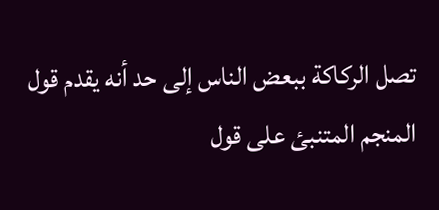تصل الركاكة ببعض الناس إلى حد أنه يقدم قول المنجم المتنبئ على قول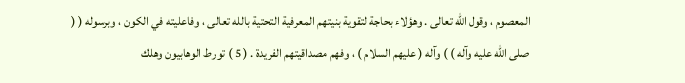المعصوم ، وقول الله تعالى . وهؤلاء بحاجة لتقوية بنيتهم المعرفية التحتية بالله تعالى ، وفاعليته في الكون ، وبرسوله ( ( صلى الله عليه وآله ) ) وآله ( عليهم السلام ) ، وفهم مصداقيتهم الفريدة . ( 5 ) تورط الوهابيون وهلك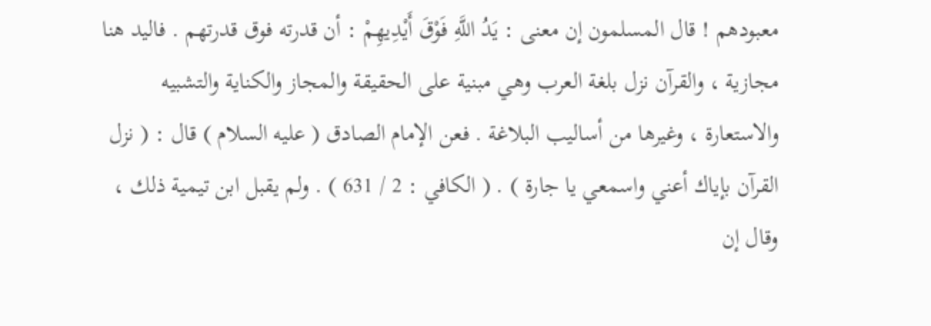معبودهم ! قال المسلمون إن معنى : يَدُ اللَّهِ فَوْقَ أَيْدِيهِمْ : أن قدرته فوق قدرتهم . فاليد هنا مجازية ، والقرآن نزل بلغة العرب وهي مبنية على الحقيقة والمجاز والكناية والتشبيه والاستعارة ، وغيرها من أساليب البلاغة . فعن الإمام الصادق ( عليه السلام ) قال : ( نزل القرآن بإياك أعني واسمعي يا جارة ) . ( الكافي : 2 / 631 ) . ولم يقبل ابن تيمية ذلك ، وقال إن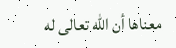معناها أن الله تعالى له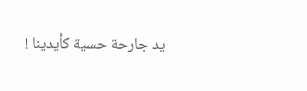يد جارحة حسية كأيدينا !